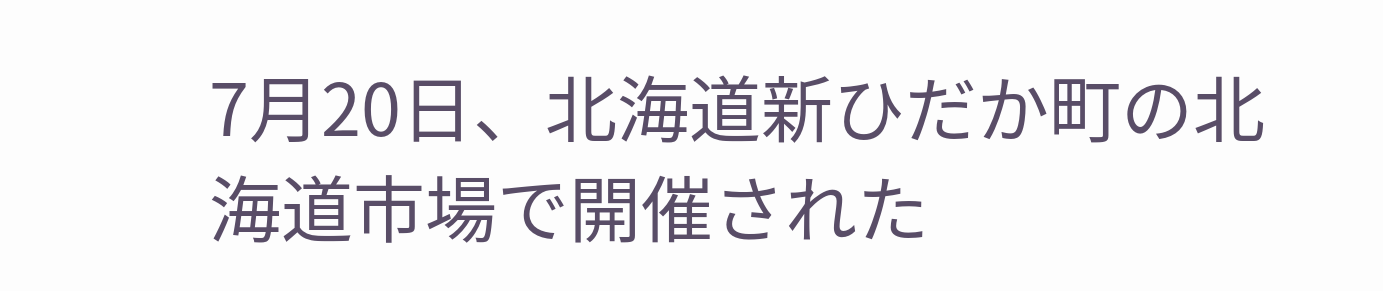7月20日、北海道新ひだか町の北海道市場で開催された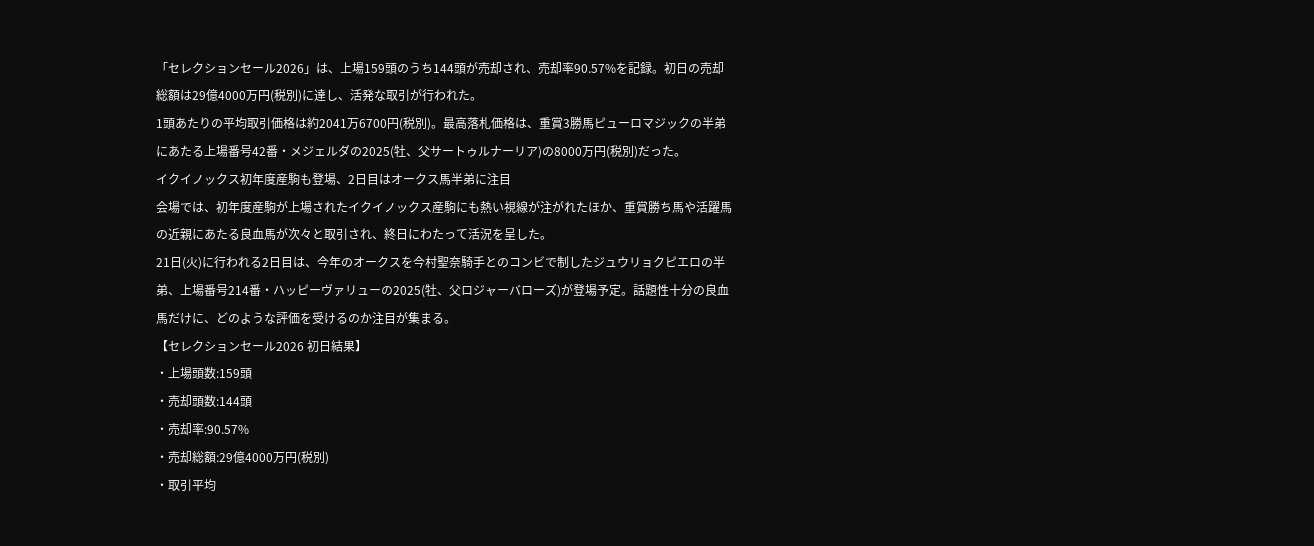「セレクションセール2026」は、上場159頭のうち144頭が売却され、売却率90.57%を記録。初日の売却総額は29億4000万円(税別)に達し、活発な取引が行われた。
1頭あたりの平均取引価格は約2041万6700円(税別)。最高落札価格は、重賞3勝馬ピューロマジックの半弟にあたる上場番号42番・メジェルダの2025(牡、父サートゥルナーリア)の8000万円(税別)だった。
イクイノックス初年度産駒も登場、2日目はオークス馬半弟に注目
会場では、初年度産駒が上場されたイクイノックス産駒にも熱い視線が注がれたほか、重賞勝ち馬や活躍馬の近親にあたる良血馬が次々と取引され、終日にわたって活況を呈した。
21日(火)に行われる2日目は、今年のオークスを今村聖奈騎手とのコンビで制したジュウリョクピエロの半弟、上場番号214番・ハッピーヴァリューの2025(牡、父ロジャーバローズ)が登場予定。話題性十分の良血馬だけに、どのような評価を受けるのか注目が集まる。
【セレクションセール2026 初日結果】
・上場頭数:159頭
・売却頭数:144頭
・売却率:90.57%
・売却総額:29億4000万円(税別)
・取引平均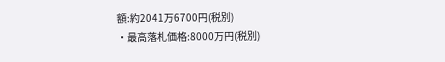額:約2041万6700円(税別)
・最高落札価格:8000万円(税別)